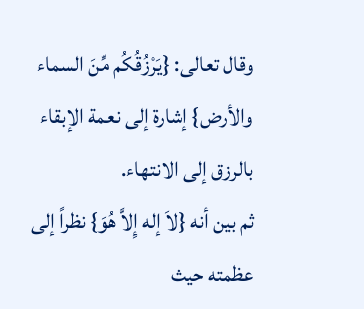وقال تعالى: {يَرْزُقُكُم مِّنَ السماء والأرض} إشارة إلى نعمة الإبقاء بالرزق إلى الانتهاء.
ثم بين أنه {لاَ إله إِلاَّ هُوَ} نظراً إلى عظمته حيث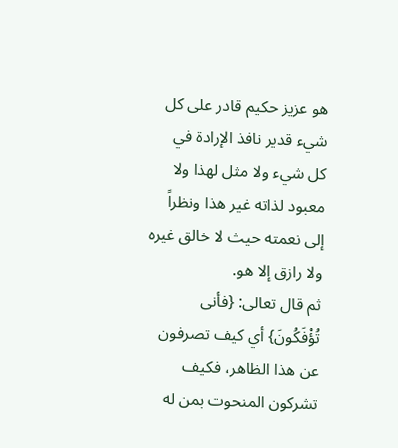هو عزيز حكيم قادر على كل شيء قدير نافذ الإرادة في كل شيء ولا مثل لهذا ولا معبود لذاته غير هذا ونظراً إلى نعمته حيث لا خالق غيره ولا رازق إلا هو.
ثم قال تعالى: {فأنى تُؤْفَكُونَ} أي كيف تصرفون عن هذا الظاهر، فكيف تشركون المنحوت بمن له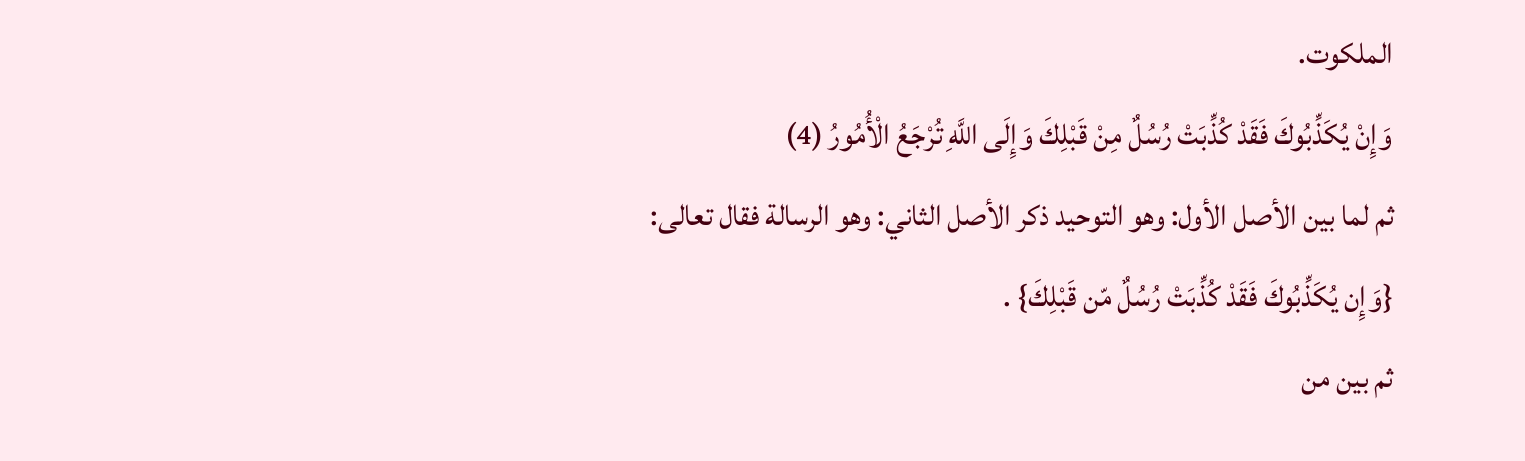الملكوت.
وَإِنْ يُكَذِّبُوكَ فَقَدْ كُذِّبَتْ رُسُلٌ مِنْ قَبْلِكَ وَإِلَى اللَّهِ تُرْجَعُ الْأُمُورُ (4)
ثم لما بين الأصل الأول: وهو التوحيد ذكر الأصل الثاني: وهو الرسالة فقال تعالى: {وَإِن يُكَذِّبُوكَ فَقَدْ كُذِّبَتْ رُسُلٌ مّن قَبْلِكَ} .
ثم بين من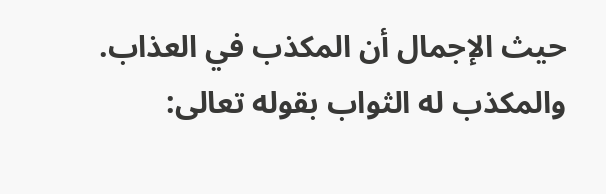حيث الإجمال أن المكذب في العذاب.
والمكذب له الثواب بقوله تعالى: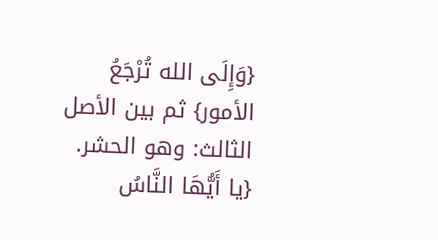{وَإِلَى الله تُرْجَعُ الأمور} ثم بين الأصل الثالث: وهو الحشر. {يا أَيُّهَا النَّاسُ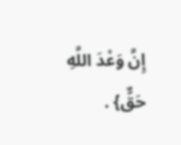إِنَّ وَعْدَ اللَّهِ حَقٌّ} .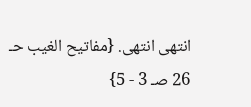انتهى انتهى. {مفاتيح الغيب حـ 26 صـ 3 - 5}